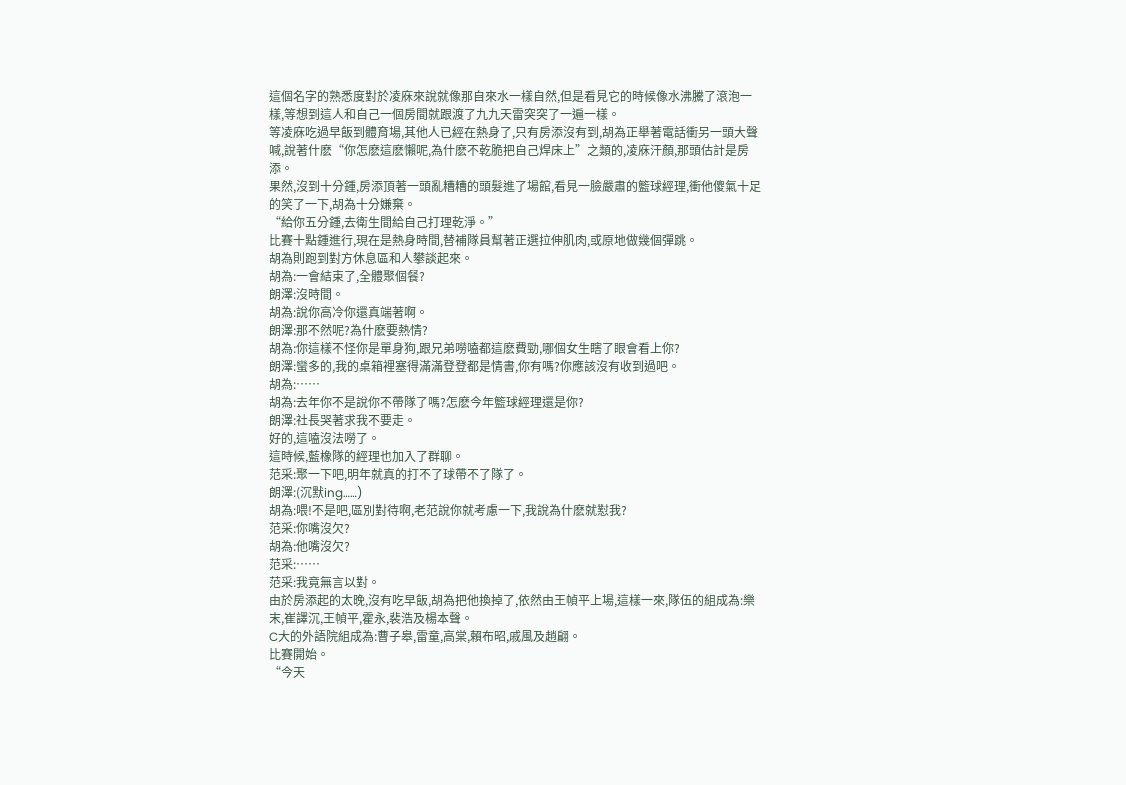這個名字的熟悉度對於凌庥來說就像那自來水一樣自然,但是看見它的時候像水沸騰了滾泡一樣,等想到這人和自己一個房間就跟渡了九九天雷突突了一遍一樣。
等凌庥吃過早飯到體育場,其他人已經在熱身了,只有房添沒有到,胡為正舉著電話衝另一頭大聲喊,說著什麽“你怎麽這麽懶呢,為什麽不乾脆把自己焊床上”之類的,凌庥汗顏,那頭估計是房添。
果然,沒到十分鍾,房添頂著一頭亂糟糟的頭髮進了場館,看見一臉嚴肅的籃球經理,衝他傻氣十足的笑了一下,胡為十分嫌棄。
“給你五分鍾,去衛生間給自己打理乾淨。”
比賽十點鍾進行,現在是熱身時間,替補隊員幫著正選拉伸肌肉,或原地做幾個彈跳。
胡為則跑到對方休息區和人攀談起來。
胡為:一會結束了,全體聚個餐?
朗澤:沒時間。
胡為:說你高冷你還真端著啊。
朗澤:那不然呢?為什麽要熱情?
胡為:你這樣不怪你是單身狗,跟兄弟嘮嗑都這麽費勁,哪個女生瞎了眼會看上你?
朗澤:蠻多的,我的桌箱裡塞得滿滿登登都是情書,你有嗎?你應該沒有收到過吧。
胡為:……
胡為:去年你不是說你不帶隊了嗎?怎麽今年籃球經理還是你?
朗澤:社長哭著求我不要走。
好的,這嗑沒法嘮了。
這時候,藍橡隊的經理也加入了群聊。
范采:聚一下吧,明年就真的打不了球帶不了隊了。
朗澤:(沉默ing……)
胡為:喂!不是吧,區別對待啊,老范說你就考慮一下,我說為什麽就懟我?
范采:你嘴沒欠?
胡為:他嘴沒欠?
范采:……
范采:我竟無言以對。
由於房添起的太晚,沒有吃早飯,胡為把他換掉了,依然由王幀平上場,這樣一來,隊伍的組成為:樂末,崔譯沉,王幀平,霍永,裴浩及楊本聲。
C大的外語院組成為:曹子皋,雷童,高棠,賴布昭,戚風及趙翩。
比賽開始。
“今天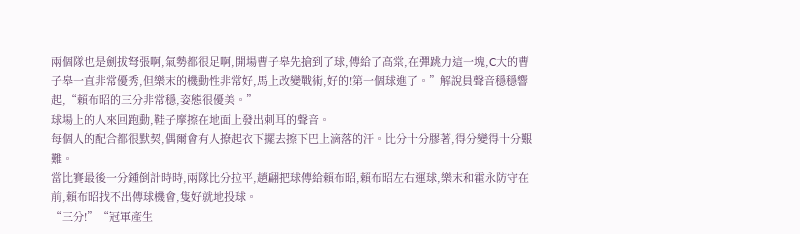兩個隊也是劍拔弩張啊,氣勢都很足啊,開場曹子皋先搶到了球,傳給了高棠,在彈跳力這一塊,C大的曹子皋一直非常優秀,但樂末的機動性非常好,馬上改變戰術,好的!第一個球進了。”解說員聲音穩穩響起,“賴布昭的三分非常穩,姿態很優美。”
球場上的人來回跑動,鞋子摩擦在地面上發出刺耳的聲音。
每個人的配合都很默契,偶爾會有人撩起衣下擺去擦下巴上滴落的汗。比分十分膠著,得分變得十分艱難。
當比賽最後一分鍾倒計時時,兩隊比分拉平,趙翩把球傳給賴布昭,賴布昭左右運球,樂末和霍永防守在前,賴布昭找不出傳球機會,隻好就地投球。
“三分!”“冠軍產生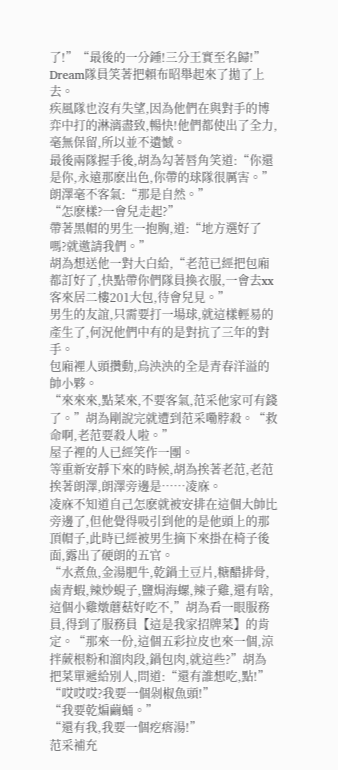了!”“最後的一分鍾!三分王實至名歸!”
Dream隊員笑著把賴布昭舉起來了拋了上去。
疾風隊也沒有失望,因為他們在與對手的博弈中打的淋漓盡致,暢快!他們都使出了全力,毫無保留,所以並不遺憾。
最後兩隊握手後,胡為勾著唇角笑道:“你還是你,永遠那麽出色,你帶的球隊很厲害。”
朗澤毫不客氣:“那是自然。”
“怎麽樣?一會兒走起?”
帶著黑帽的男生一抱胸,道:“地方選好了嗎?就邀請我們。”
胡為想送他一對大白給,“老范已經把包廂都訂好了,快點帶你們隊員換衣服,一會去xx客來居二樓201大包,待會兒見。”
男生的友誼,只需要打一場球,就這樣輕易的產生了,何況他們中有的是對抗了三年的對手。
包廂裡人頭攢動,烏泱泱的全是青春洋溢的帥小夥。
“來來來,點菜來,不要客氣,范采他家可有錢了。”胡為剛說完就遭到范采嘞脖殺。“救命啊,老范要殺人啦。”
屋子裡的人已經笑作一團。
等重新安靜下來的時候,胡為挨著老范,老范挨著朗澤,朗澤旁邊是……凌庥。
凌庥不知道自己怎麽就被安排在這個大帥比旁邊了,但他覺得吸引到他的是他頭上的那頂帽子,此時已經被男生摘下來掛在椅子後面,露出了硬朗的五官。
“水煮魚,金湯肥牛,乾鍋土豆片,糖醋排骨,鹵青蝦,辣炒蜆子,鹽焗海螺,辣子雞,還有啥,這個小雞燉蘑菇好吃不,”胡為看一眼服務員,得到了服務員【這是我家招牌菜】的肯定。“那來一份,這個五彩拉皮也來一個,涼拌蕨根粉和溜肉段,鍋包肉,就這些?”胡為把菜單遞給別人,問道:“還有誰想吃,點!”
“哎哎哎?我要一個剁椒魚頭!”
“我要乾煸繭蛹。”
“還有我,我要一個疙瘩湯!”
范采補充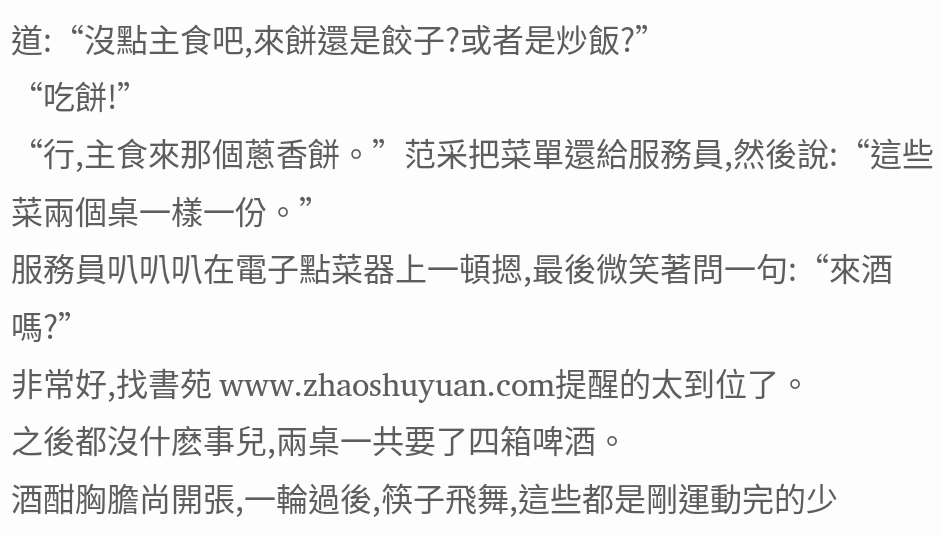道:“沒點主食吧,來餅還是餃子?或者是炒飯?”
“吃餅!”
“行,主食來那個蔥香餅。”范采把菜單還給服務員,然後說:“這些菜兩個桌一樣一份。”
服務員叭叭叭在電子點菜器上一頓摁,最後微笑著問一句:“來酒嗎?”
非常好,找書苑 www.zhaoshuyuan.com提醒的太到位了。
之後都沒什麽事兒,兩桌一共要了四箱啤酒。
酒酣胸膽尚開張,一輪過後,筷子飛舞,這些都是剛運動完的少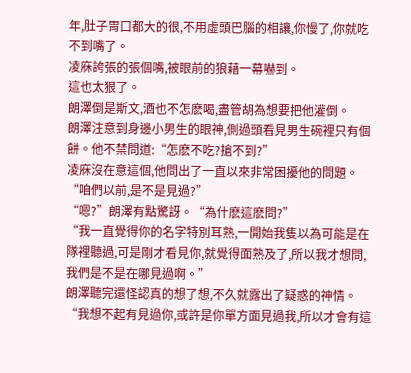年,肚子胃口都大的很,不用虛頭巴腦的相讓,你慢了,你就吃不到嘴了。
凌庥誇張的張個嘴,被眼前的狼藉一幕嚇到。
這也太狠了。
朗澤倒是斯文,酒也不怎麽喝,盡管胡為想要把他灌倒。
朗澤注意到身邊小男生的眼神,側過頭看見男生碗裡只有個餅。他不禁問道:“怎麽不吃?搶不到?”
凌庥沒在意這個,他問出了一直以來非常困擾他的問題。
“咱們以前,是不是見過?”
“嗯?”朗澤有點驚訝。“為什麽這麽問?”
“我一直覺得你的名字特別耳熟,一開始我隻以為可能是在隊裡聽過,可是剛才看見你,就覺得面熟及了,所以我才想問,我們是不是在哪見過啊。”
朗澤聽完還怪認真的想了想,不久就露出了疑惑的神情。“我想不起有見過你,或許是你單方面見過我,所以才會有這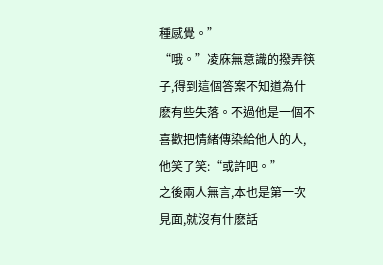種感覺。”
“哦。”凌庥無意識的撥弄筷子,得到這個答案不知道為什麽有些失落。不過他是一個不喜歡把情緒傳染給他人的人,他笑了笑:“或許吧。”
之後兩人無言,本也是第一次見面,就沒有什麽話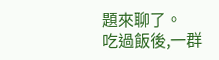題來聊了。
吃過飯後,一群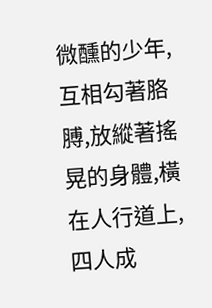微醺的少年,互相勾著胳膊,放縱著搖晃的身體,橫在人行道上,四人成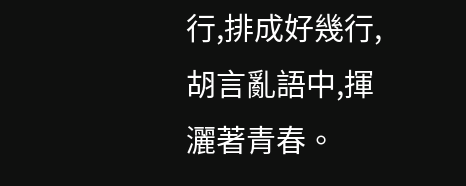行,排成好幾行,胡言亂語中,揮灑著青春。